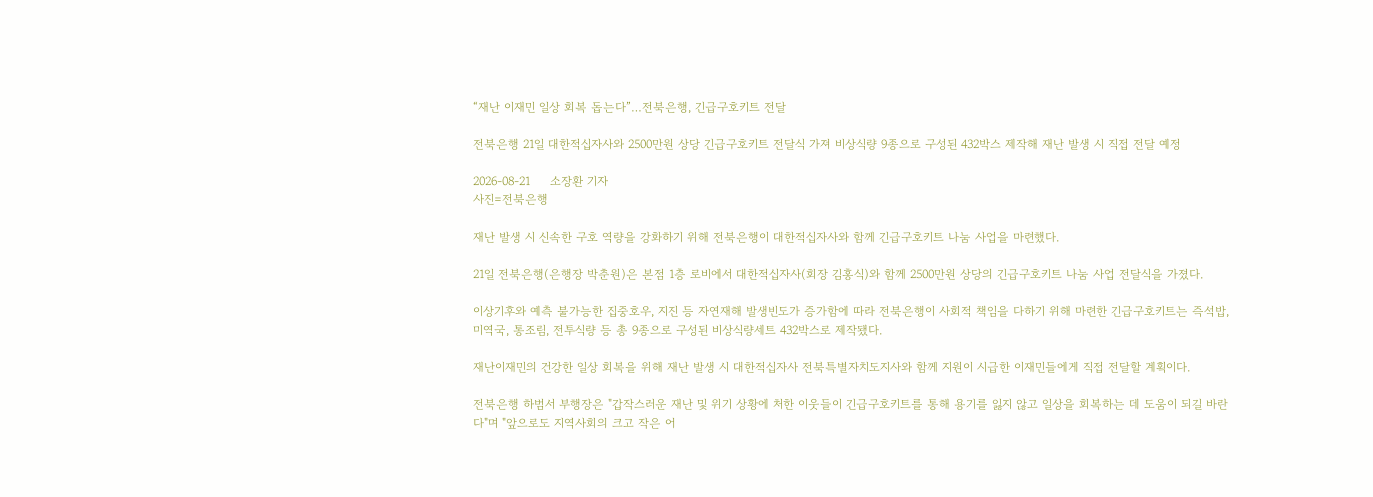“재난 이재민 일상 회복 돕는다”…전북은행, 긴급구호키트 전달

전북은행 21일 대한적십자사와 2500만원 상당 긴급구호키트 전달식 가져 비상식량 9종으로 구성된 432박스 제작해 재난 발생 시 직접 전달 예정

2026-08-21     소장환 기자
사진=전북은행

재난 발생 시 신속한 구호 역량을 강화하기 위해 전북은행이 대한적십자사와 함께 긴급구호키트 나눔 사업을 마련했다.

21일 전북은행(은행장 박춘원)은 본점 1층 로비에서 대한적십자사(회장 김홍식)와 함께 2500만원 상당의 긴급구호키트 나눔 사업 전달식을 가졌다.

이상기후와 예측 불가능한 집중호우, 지진 등 자연재해 발생빈도가 증가함에 따라 전북은행이 사회적 책임을 다하기 위해 마련한 긴급구호키트는 즉석밥, 미역국, 통조림, 전투식량 등 총 9종으로 구성된 비상식량세트 432박스로 제작됐다.

재난이재민의 건강한 일상 회복을 위해 재난 발생 시 대한적십자사 전북특별자치도지사와 함께 지원이 시급한 이재민들에게 직접 전달할 계획이다.

전북은행 하범서 부행장은 "갑작스러운 재난 및 위기 상황에 처한 이웃들이 긴급구호키트를 통해 용기를 잃지 않고 일상을 회복하는 데 도움이 되길 바란다"며 "앞으로도 지역사회의 크고 작은 어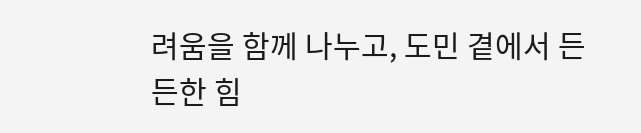려움을 함께 나누고, 도민 곁에서 든든한 힘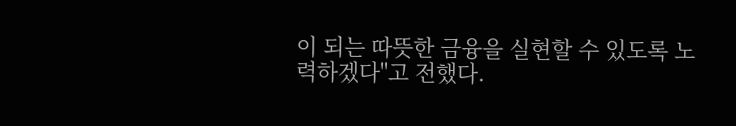이 되는 따뜻한 금융을 실현할 수 있도록 노력하겠다"고 전했다.